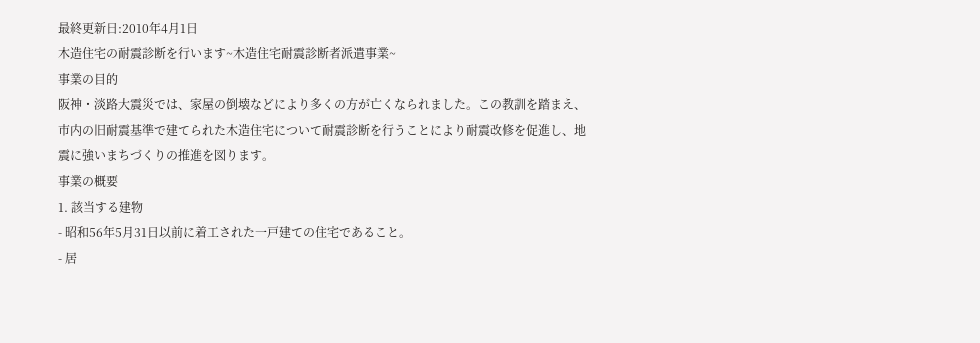最終更新日:2010年4月1日
木造住宅の耐震診断を行います~木造住宅耐震診断者派遣事業~
事業の目的
阪神・淡路大震災では、家屋の倒壊などにより多くの方が亡くなられました。この教訓を踏まえ、市内の旧耐震基準で建てられた木造住宅について耐震診断を行うことにより耐震改修を促進し、地震に強いまちづくりの推進を図ります。
事業の概要
1. 該当する建物
- 昭和56年5月31日以前に着工された一戸建ての住宅であること。
- 居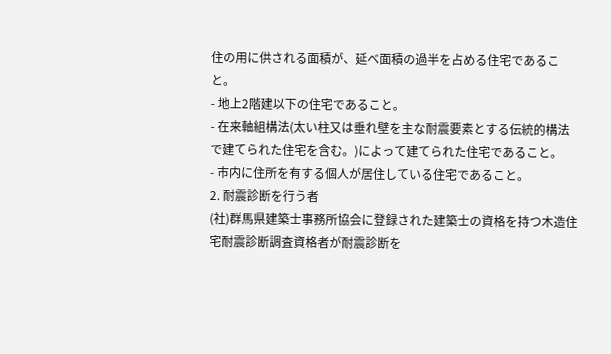住の用に供される面積が、延べ面積の過半を占める住宅であること。
- 地上2階建以下の住宅であること。
- 在来軸組構法(太い柱又は垂れ壁を主な耐震要素とする伝統的構法で建てられた住宅を含む。)によって建てられた住宅であること。
- 市内に住所を有する個人が居住している住宅であること。
2. 耐震診断を行う者
(社)群馬県建築士事務所協会に登録された建築士の資格を持つ木造住宅耐震診断調査資格者が耐震診断を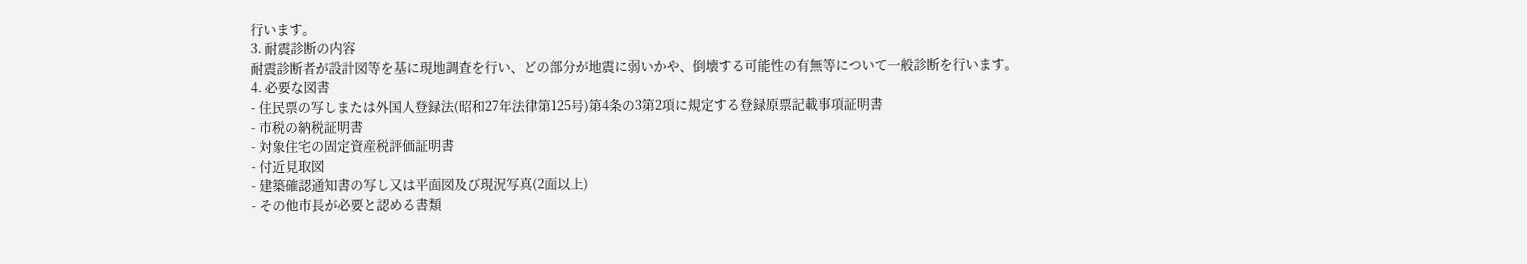行います。
3. 耐震診断の内容
耐震診断者が設計図等を基に現地調査を行い、どの部分が地震に弱いかや、倒壊する可能性の有無等について一般診断を行います。
4. 必要な図書
- 住民票の写しまたは外国人登録法(昭和27年法律第125号)第4条の3第2項に規定する登録原票記載事項証明書
- 市税の納税証明書
- 対象住宅の固定資産税評価証明書
- 付近見取図
- 建築確認通知書の写し又は平面図及び現況写真(2面以上)
- その他市長が必要と認める書類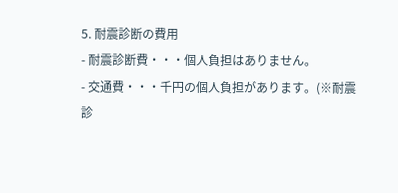5. 耐震診断の費用
- 耐震診断費・・・個人負担はありません。
- 交通費・・・千円の個人負担があります。(※耐震診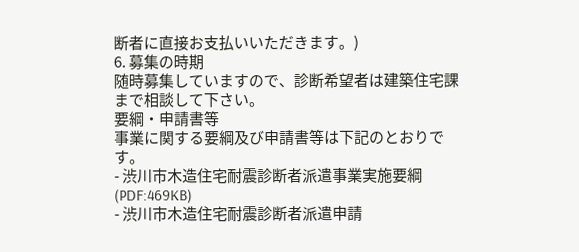断者に直接お支払いいただきます。)
6. 募集の時期
随時募集していますので、診断希望者は建築住宅課まで相談して下さい。
要綱・申請書等
事業に関する要綱及び申請書等は下記のとおりです。
- 渋川市木造住宅耐震診断者派遣事業実施要綱(PDF:469KB)
- 渋川市木造住宅耐震診断者派遣申請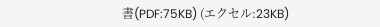書(PDF:75KB) (エクセル:23KB)